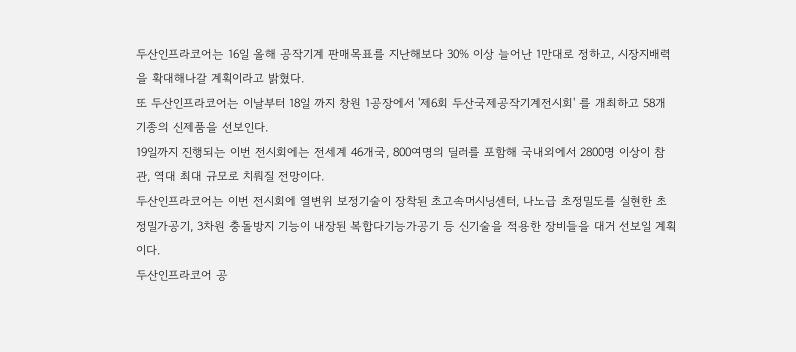두산인프라코어는 16일 올해 공작기계 판매목표를 지난해보다 30% 이상 늘어난 1만대로 정하고, 시장지배력을 확대해나갈 계획이라고 밝혔다.
또 두산인프라코어는 이날부터 18일 까지 창원 1공장에서 '제6회 두산국제공작기계전시회' 를 개최하고 58개 기종의 신제품을 선보인다.
19일까지 진행되는 이번 전시회에는 전세계 46개국, 800여명의 딜러를 포함해 국내외에서 2800명 이상이 참관, 역대 최대 규모로 치뤄질 전망이다.
두산인프라코어는 이번 전시회에 열변위 보정기술이 장착된 초고속머시닝센터, 나노급 초정밀도를 실현한 초정밀가공기, 3차원 충돌방지 기능이 내장된 복합다기능가공기 등 신기술을 적용한 장비들을 대거 선보일 계획이다.
두산인프라코어 공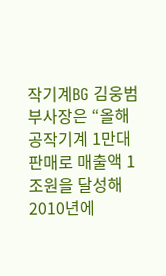작기계BG 김웅범 부사장은 “올해 공작기계 1만대 판매로 매출액 1조원을 달성해 2010년에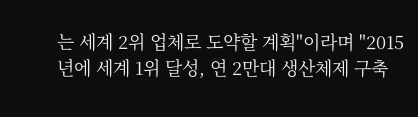는 세계 2위 업체로 도약할 계획"이라며 "2015년에 세계 1위 달성, 연 2만대 생산체제 구축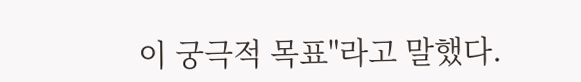이 궁극적 목표"라고 말했다.